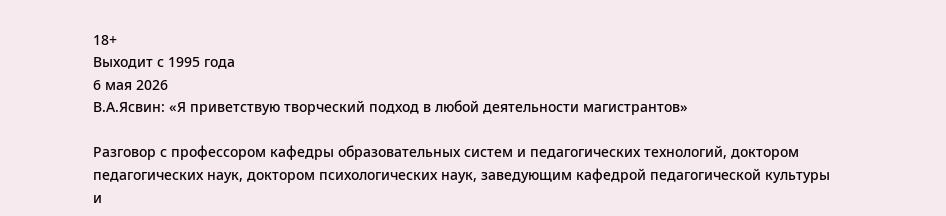18+
Выходит с 1995 года
6 мая 2026
В.А.Ясвин: «Я приветствую творческий подход в любой деятельности магистрантов»

Разговор с профессором кафедры образовательных систем и педагогических технологий, доктором педагогических наук, доктором психологических наук, заведующим кафедрой педагогической культуры и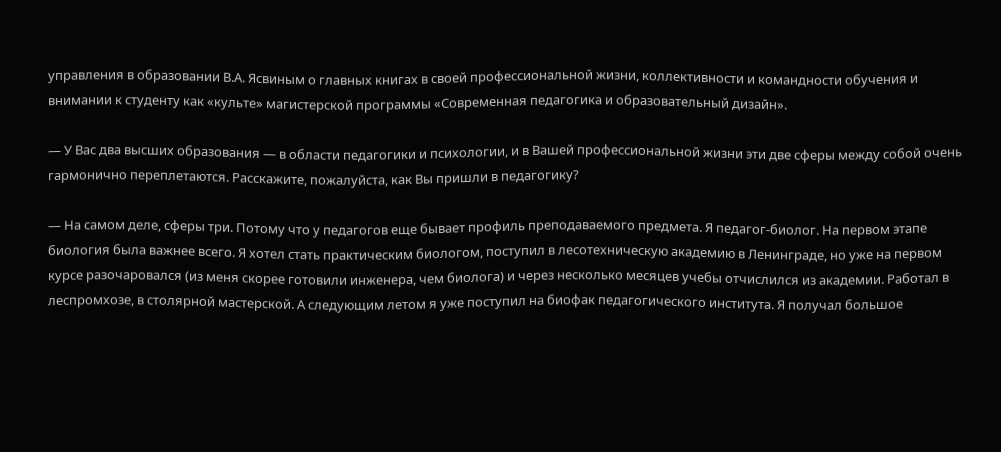управления в образовании В.А. Ясвиным о главных книгах в своей профессиональной жизни, коллективности и командности обучения и внимании к студенту как «культе» магистерской программы «Современная педагогика и образовательный дизайн».

— У Вас два высших образования — в области педагогики и психологии, и в Вашей профессиональной жизни эти две сферы между собой очень гармонично переплетаются. Расскажите, пожалуйста, как Вы пришли в педагогику?

— На самом деле, сферы три. Потому что у педагогов еще бывает профиль преподаваемого предмета. Я педагог-биолог. На первом этапе биология была важнее всего. Я хотел стать практическим биологом, поступил в лесотехническую академию в Ленинграде, но уже на первом курсе разочаровался (из меня скорее готовили инженера, чем биолога) и через несколько месяцев учебы отчислился из академии. Работал в леспромхозе, в столярной мастерской. А следующим летом я уже поступил на биофак педагогического института. Я получал большое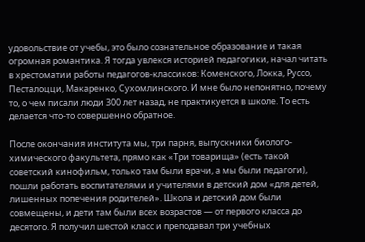удовольствие от учебы, это было сознательное образование и такая огромная романтика. Я тогда увлекся историей педагогики, начал читать в хрестоматии работы педагогов-классиков: Коменского, Локка, Руссо, Песталоцци, Макаренко, Сухомлинского. И мне было непонятно, почему то, о чем писали люди 300 лет назад, не практикуется в школе. То есть делается что-то совершенно обратное.

После окончания института мы, три парня, выпускники биолого-химического факультета, прямо как «Три товарища» (есть такой советский кинофильм, только там были врачи, а мы были педагоги), пошли работать воспитателями и учителями в детский дом «для детей, лишенных попечения родителей». Школа и детский дом были совмещены, и дети там были всех возрастов — от первого класса до десятого. Я получил шестой класс и преподавал три учебных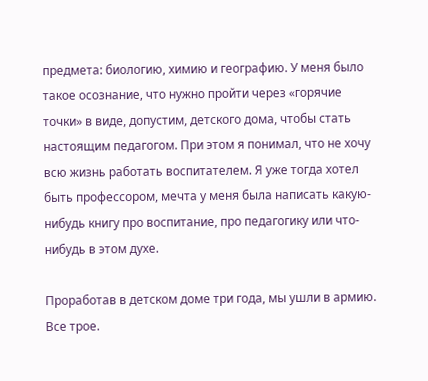предмета: биологию, химию и географию. У меня было такое осознание, что нужно пройти через «горячие точки» в виде, допустим, детского дома, чтобы стать настоящим педагогом. При этом я понимал, что не хочу всю жизнь работать воспитателем. Я уже тогда хотел быть профессором, мечта у меня была написать какую-нибудь книгу про воспитание, про педагогику или что-нибудь в этом духе.

Проработав в детском доме три года, мы ушли в армию. Все трое.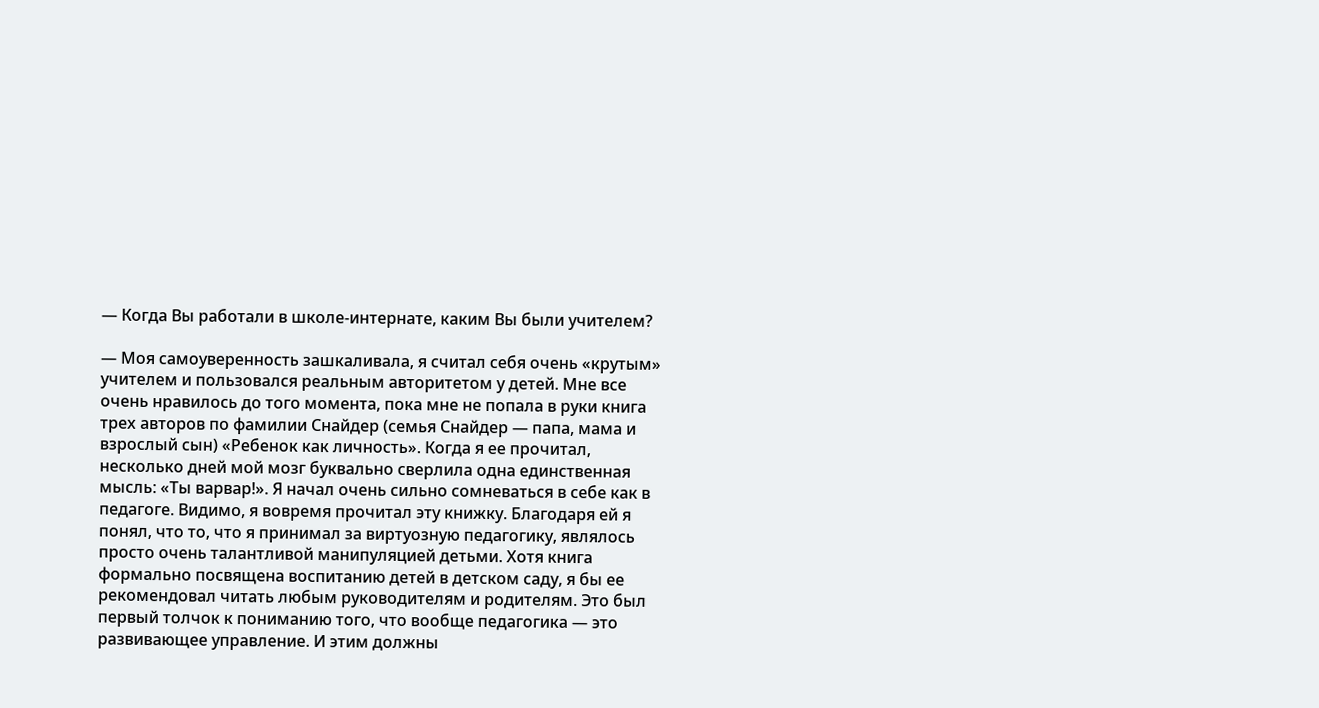— Когда Вы работали в школе-интернате, каким Вы были учителем?

— Моя самоуверенность зашкаливала, я считал себя очень «крутым» учителем и пользовался реальным авторитетом у детей. Мне все очень нравилось до того момента, пока мне не попала в руки книга трех авторов по фамилии Снайдер (семья Снайдер — папа, мама и взрослый сын) «Ребенок как личность». Когда я ее прочитал, несколько дней мой мозг буквально сверлила одна единственная мысль: «Ты варвар!». Я начал очень сильно сомневаться в себе как в педагоге. Видимо, я вовремя прочитал эту книжку. Благодаря ей я понял, что то, что я принимал за виртуозную педагогику, являлось просто очень талантливой манипуляцией детьми. Хотя книга формально посвящена воспитанию детей в детском саду, я бы ее рекомендовал читать любым руководителям и родителям. Это был первый толчок к пониманию того, что вообще педагогика — это развивающее управление. И этим должны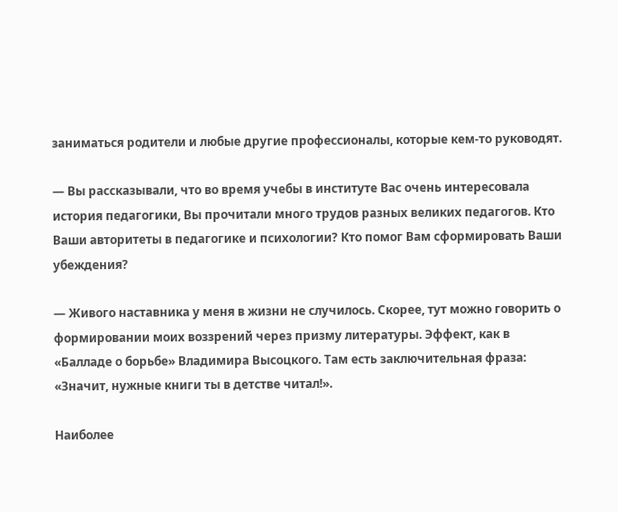заниматься родители и любые другие профессионалы, которые кем-то руководят.

— Вы рассказывали, что во время учебы в институте Вас очень интересовала история педагогики, Вы прочитали много трудов разных великих педагогов. Кто Ваши авторитеты в педагогике и психологии? Кто помог Вам сформировать Ваши убеждения?

— Живого наставника у меня в жизни не случилось. Скорее, тут можно говорить о формировании моих воззрений через призму литературы. Эффект, как в «Балладе о борьбе» Владимира Высоцкого. Там есть заключительная фраза: «Значит, нужные книги ты в детстве читал!».

Наиболее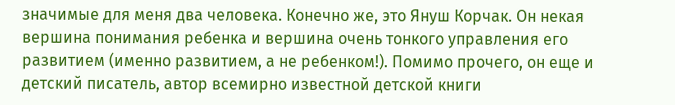значимые для меня два человека. Конечно же, это Януш Корчак. Он некая вершина понимания ребенка и вершина очень тонкого управления его развитием (именно развитием, а не ребенком!). Помимо прочего, он еще и детский писатель, автор всемирно известной детской книги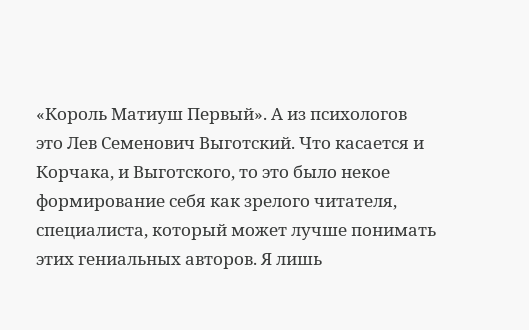«Король Матиуш Первый». А из психологов это Лев Семенович Выготский. Что касается и Корчака, и Выготского, то это было некое формирование себя как зрелого читателя, специалиста, который может лучше понимать этих гениальных авторов. Я лишь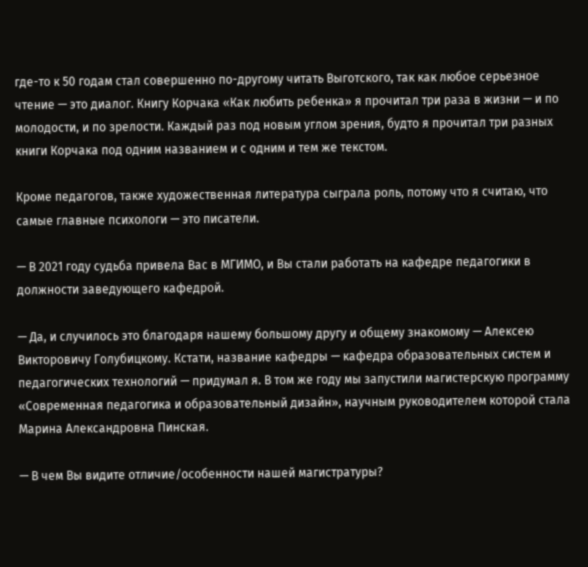где-то к 50 годам стал совершенно по-другому читать Выготского, так как любое серьезное чтение — это диалог. Книгу Корчака «Как любить ребенка» я прочитал три раза в жизни — и по молодости, и по зрелости. Каждый раз под новым углом зрения, будто я прочитал три разных книги Корчака под одним названием и с одним и тем же текстом.

Кроме педагогов, также художественная литература сыграла роль, потому что я считаю, что самые главные психологи — это писатели.

— В 2021 году судьба привела Вас в МГИМО, и Вы стали работать на кафедре педагогики в должности заведующего кафедрой.

— Да, и случилось это благодаря нашему большому другу и общему знакомому — Алексею Викторовичу Голубицкому. Кстати, название кафедры — кафедра образовательных систем и педагогических технологий — придумал я. В том же году мы запустили магистерскую программу «Современная педагогика и образовательный дизайн», научным руководителем которой стала Марина Александровна Пинская.

— В чем Вы видите отличие/особенности нашей магистратуры?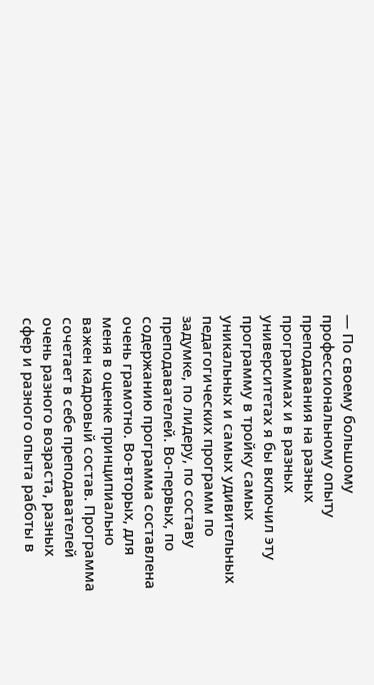— По своему большому профессиональному опыту преподавания на разных программах и в разных университетах я бы включил эту программу в тройку самых уникальных и самых удивительных педагогических программ по задумке, по лидеру, по составу преподавателей. Во-первых, по содержанию программа составлена очень грамотно. Во-вторых, для меня в оценке принципиально важен кадровый состав. Программа сочетает в себе преподавателей очень разного возраста, разных сфер и разного опыта работы в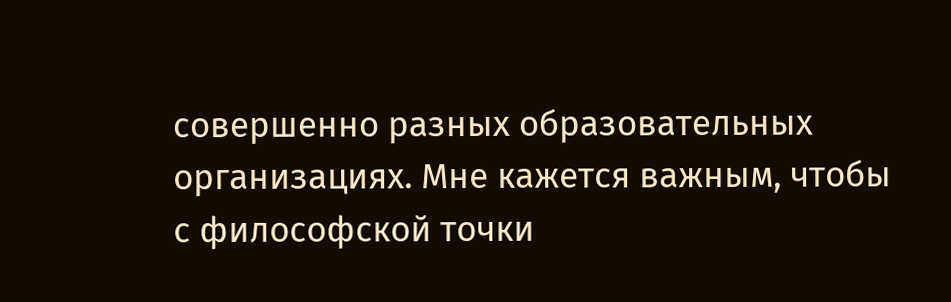совершенно разных образовательных организациях. Мне кажется важным, чтобы с философской точки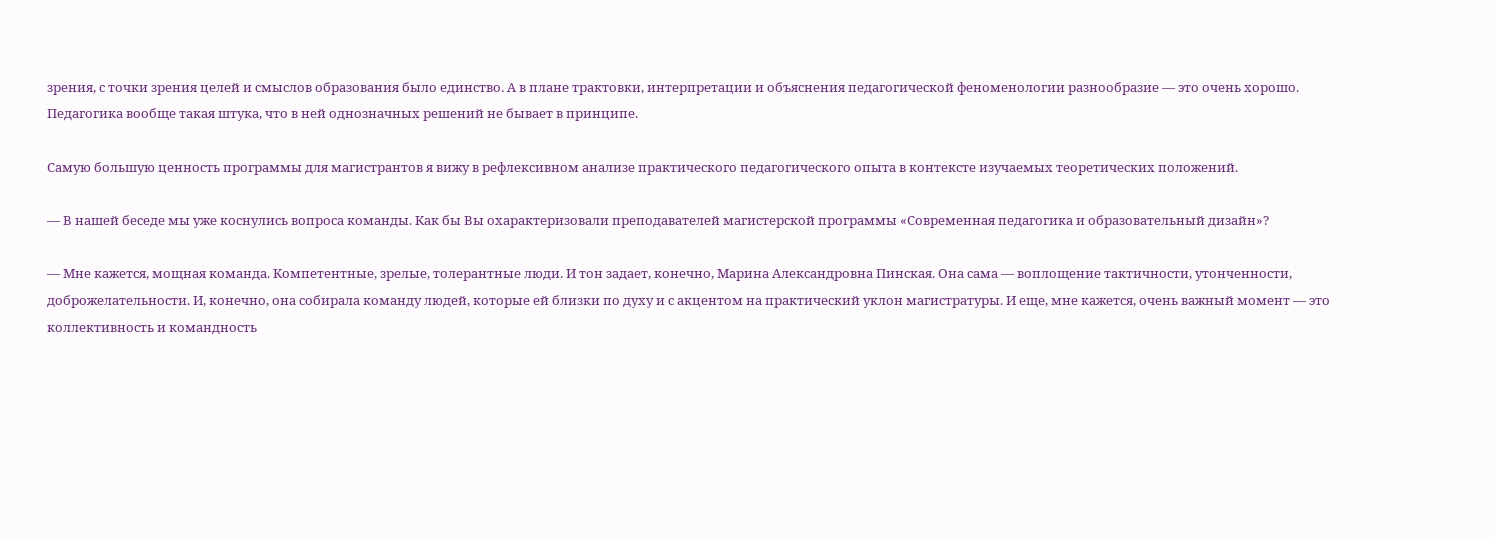зрения, с точки зрения целей и смыслов образования было единство. А в плане трактовки, интерпретации и объяснения педагогической феноменологии разнообразие — это очень хорошо. Педагогика вообще такая штука, что в ней однозначных решений не бывает в принципе.

Самую большую ценность программы для магистрантов я вижу в рефлексивном анализе практического педагогического опыта в контексте изучаемых теоретических положений.

— В нашей беседе мы уже коснулись вопроса команды. Как бы Вы охарактеризовали преподавателей магистерской программы «Современная педагогика и образовательный дизайн»?

— Мне кажется, мощная команда. Компетентные, зрелые, толерантные люди. И тон задает, конечно, Марина Александровна Пинская. Она сама — воплощение тактичности, утонченности, доброжелательности. И, конечно, она собирала команду людей, которые ей близки по духу и с акцентом на практический уклон магистратуры. И еще, мне кажется, очень важный момент — это коллективность и командность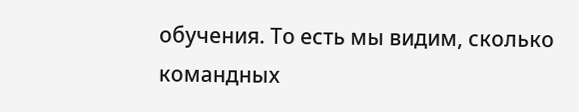обучения. То есть мы видим, сколько командных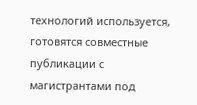технологий используется, готовятся совместные публикации с магистрантами под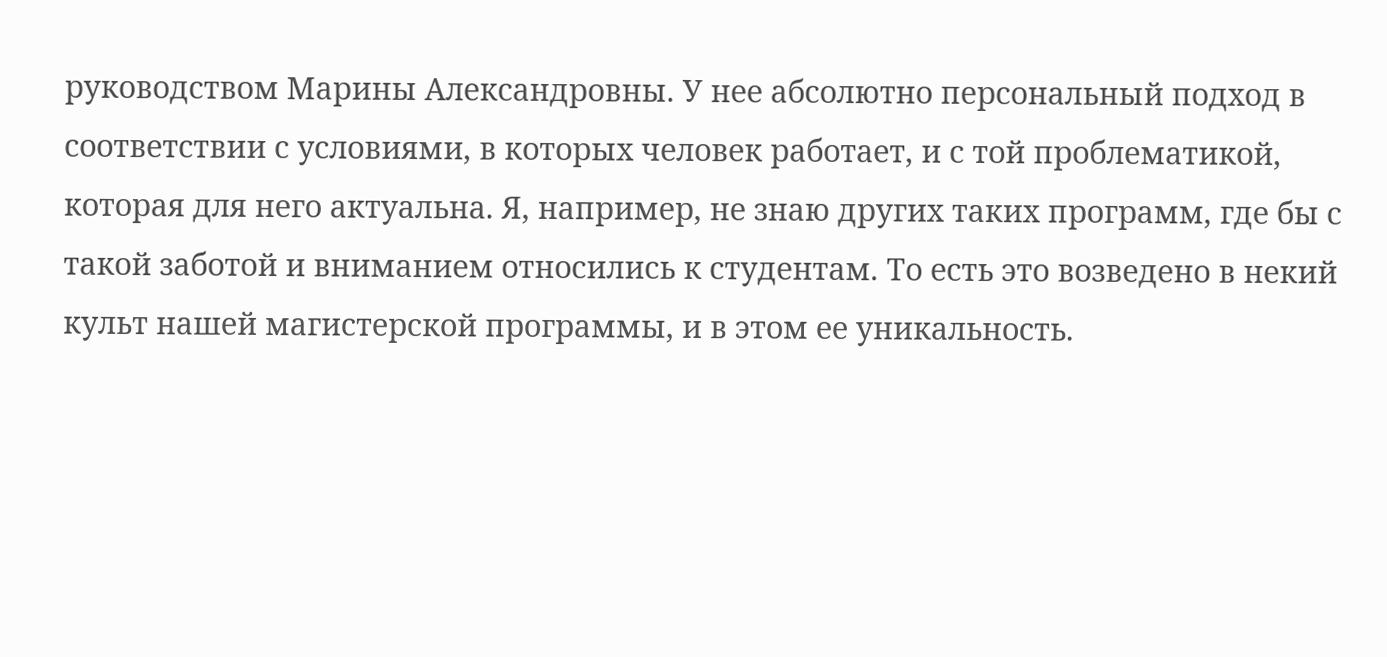руководством Марины Александровны. У нее абсолютно персональный подход в соответствии с условиями, в которых человек работает, и с той проблематикой, которая для него актуальна. Я, например, не знаю других таких программ, где бы с такой заботой и вниманием относились к студентам. То есть это возведено в некий культ нашей магистерской программы, и в этом ее уникальность.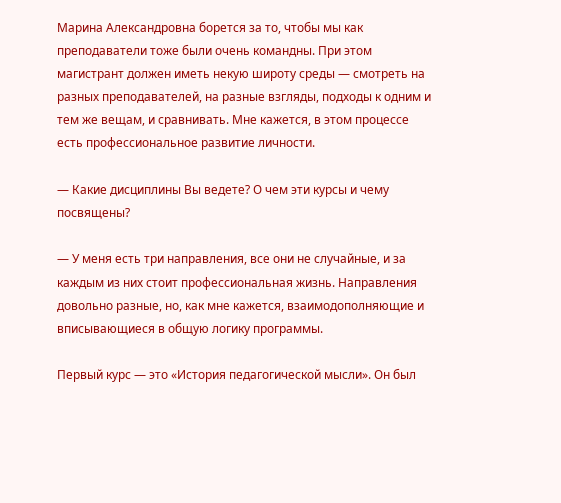Марина Александровна борется за то, чтобы мы как преподаватели тоже были очень командны. При этом магистрант должен иметь некую широту среды — смотреть на разных преподавателей, на разные взгляды, подходы к одним и тем же вещам, и сравнивать. Мне кажется, в этом процессе есть профессиональное развитие личности.

— Какие дисциплины Вы ведете? О чем эти курсы и чему посвящены?

— У меня есть три направления, все они не случайные, и за каждым из них стоит профессиональная жизнь. Направления довольно разные, но, как мне кажется, взаимодополняющие и вписывающиеся в общую логику программы.

Первый курс — это «История педагогической мысли». Он был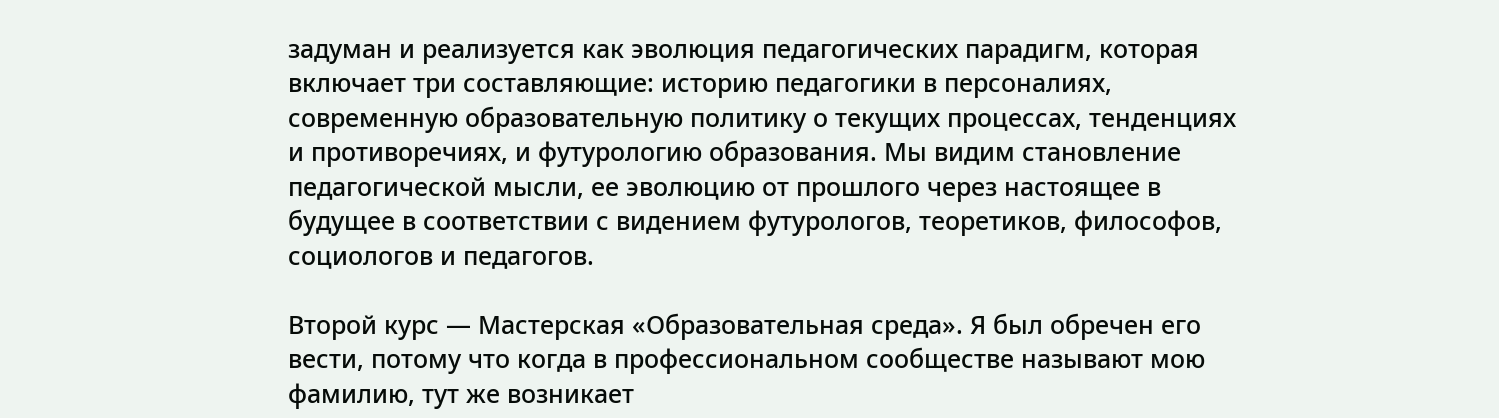задуман и реализуется как эволюция педагогических парадигм, которая включает три составляющие: историю педагогики в персоналиях, современную образовательную политику о текущих процессах, тенденциях и противоречиях, и футурологию образования. Мы видим становление педагогической мысли, ее эволюцию от прошлого через настоящее в будущее в соответствии с видением футурологов, теоретиков, философов, социологов и педагогов.

Второй курс — Мастерская «Образовательная среда». Я был обречен его вести, потому что когда в профессиональном сообществе называют мою фамилию, тут же возникает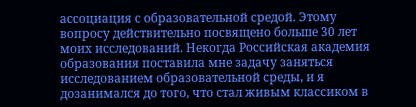ассоциация с образовательной средой. Этому вопросу действительно посвящено больше 30 лет моих исследований. Некогда Российская академия образования поставила мне задачу заняться исследованием образовательной среды, и я дозанимался до того, что стал живым классиком в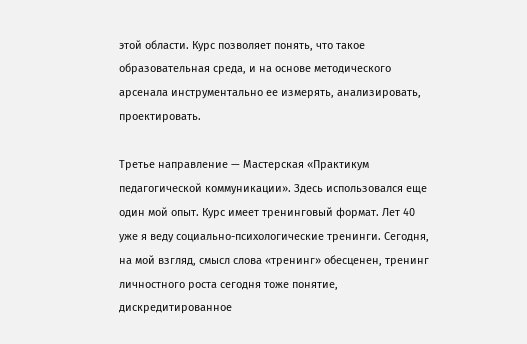этой области. Курс позволяет понять, что такое образовательная среда, и на основе методического арсенала инструментально ее измерять, анализировать, проектировать.

Третье направление — Мастерская «Практикум педагогической коммуникации». Здесь использовался еще один мой опыт. Курс имеет тренинговый формат. Лет 40 уже я веду социально-психологические тренинги. Сегодня, на мой взгляд, смысл слова «тренинг» обесценен, тренинг личностного роста сегодня тоже понятие, дискредитированное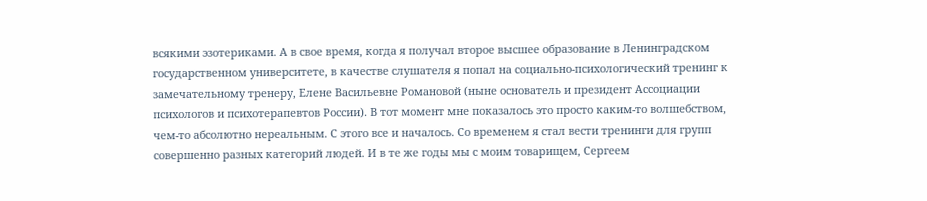всякими эзотериками. А в свое время, когда я получал второе высшее образование в Ленинградском государственном университете, в качестве слушателя я попал на социально-психологический тренинг к замечательному тренеру, Елене Васильевне Романовой (ныне основатель и президент Ассоциации психологов и психотерапевтов России). В тот момент мне показалось это просто каким-то волшебством, чем-то абсолютно нереальным. С этого все и началось. Со временем я стал вести тренинги для групп совершенно разных категорий людей. И в те же годы мы с моим товарищем, Сергеем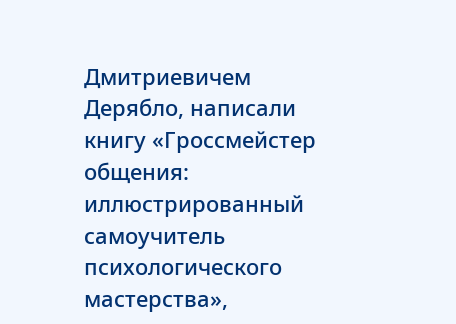Дмитриевичем Дерябло, написали книгу «Гроссмейстер общения: иллюстрированный самоучитель психологического мастерства»,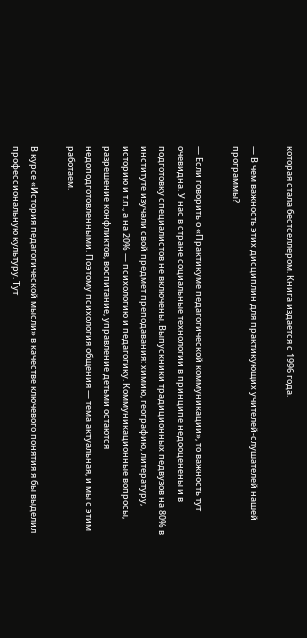которая стала бестселлером. Книга издается с 1996 года.

— В чем важность этих дисциплин для практикующих учителей-слушателей нашей программы?

— Если говорить о «Практикуме педагогической коммуникации», то важность тут очевидна. У нас в стране социальные технологии в принципе недооценены и в подготовку специалистов не включены. Выпускники традиционных педвузов на 80% в институте изучали свой предмет преподавания: химию, географию, литературу, историю и т.п., а на 20% — психологию и педагогику. Коммуникационные вопросы, разрешение конфликтов, воспитание, управление детьми остаются недоподготовленными. Поэтому психология общения — тема актуальная, и мы с этим работаем.

В курсе «История педагогической мысли» в качестве ключевого понятия я бы выделил профессиональную культуру. Тут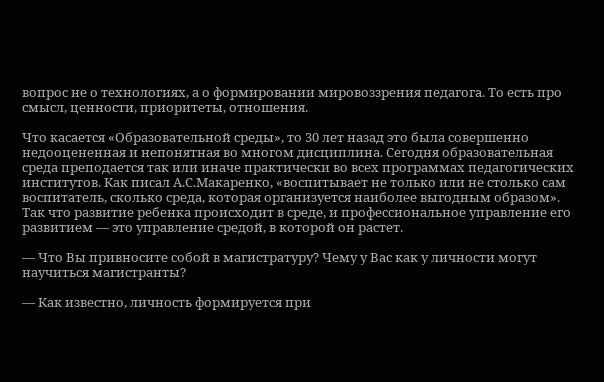вопрос не о технологиях, а о формировании мировоззрения педагога. То есть про смысл, ценности, приоритеты, отношения.

Что касается «Образовательной среды», то 30 лет назад это была совершенно недооцененная и непонятная во многом дисциплина. Сегодня образовательная среда преподается так или иначе практически во всех программах педагогических институтов. Как писал А.С.Макаренко, «воспитывает не только или не столько сам воспитатель, сколько среда, которая организуется наиболее выгодным образом». Так что развитие ребенка происходит в среде, и профессиональное управление его развитием — это управление средой, в которой он растет.

— Что Вы привносите собой в магистратуру? Чему у Вас как у личности могут научиться магистранты?

— Как известно, личность формируется при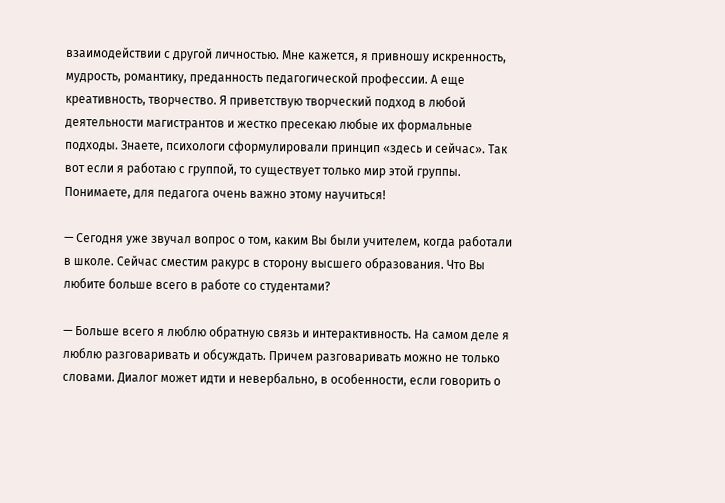взаимодействии с другой личностью. Мне кажется, я привношу искренность, мудрость, романтику, преданность педагогической профессии. А еще креативность, творчество. Я приветствую творческий подход в любой деятельности магистрантов и жестко пресекаю любые их формальные подходы. Знаете, психологи сформулировали принцип «здесь и сейчас». Так вот если я работаю с группой, то существует только мир этой группы. Понимаете, для педагога очень важно этому научиться!

— Сегодня уже звучал вопрос о том, каким Вы были учителем, когда работали в школе. Сейчас сместим ракурс в сторону высшего образования. Что Вы любите больше всего в работе со студентами?

— Больше всего я люблю обратную связь и интерактивность. На самом деле я люблю разговаривать и обсуждать. Причем разговаривать можно не только словами. Диалог может идти и невербально, в особенности, если говорить о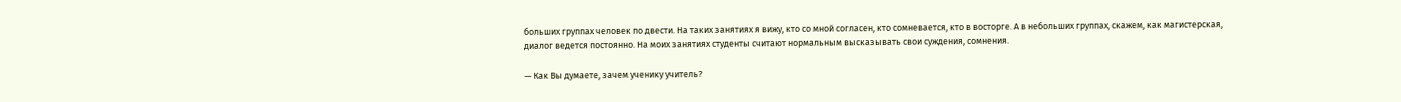больших группах человек по двести. На таких занятиях я вижу, кто со мной согласен, кто сомневается, кто в восторге. А в небольших группах, скажем, как магистерская, диалог ведется постоянно. На моих занятиях студенты считают нормальным высказывать свои суждения, сомнения.

— Как Вы думаете, зачем ученику учитель?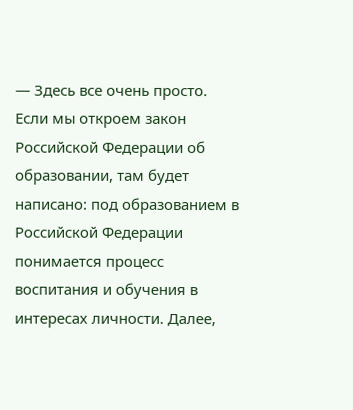— Здесь все очень просто. Если мы откроем закон Российской Федерации об образовании, там будет написано: под образованием в Российской Федерации понимается процесс воспитания и обучения в интересах личности. Далее,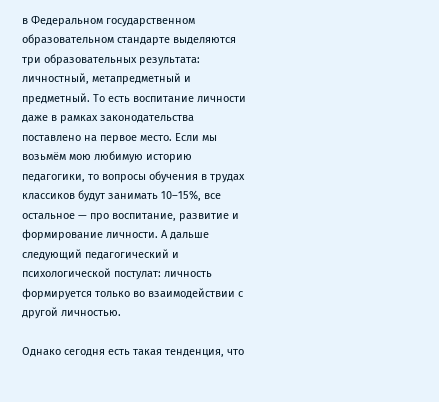в Федеральном государственном образовательном стандарте выделяются три образовательных результата: личностный, метапредметный и предметный. То есть воспитание личности даже в рамках законодательства поставлено на первое место. Если мы возьмём мою любимую историю педагогики, то вопросы обучения в трудах классиков будут занимать 10–15%, все остальное — про воспитание, развитие и формирование личности. А дальше следующий педагогический и психологической постулат: личность формируется только во взаимодействии с другой личностью.

Однако сегодня есть такая тенденция, что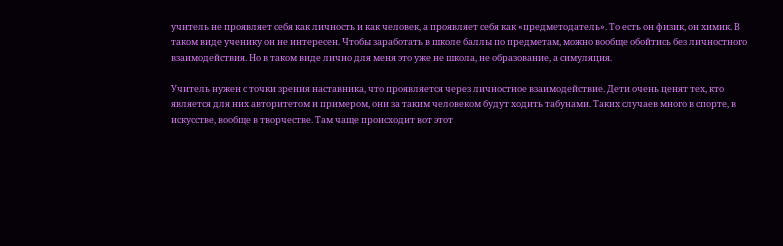учитель не проявляет себя как личность и как человек, а проявляет себя как «предметодатель». То есть он физик, он химик. В таком виде ученику он не интересен. Чтобы заработать в школе баллы по предметам, можно вообще обойтись без личностного взаимодействия. Но в таком виде лично для меня это уже не школа, не образование, а симуляция.

Учитель нужен с точки зрения наставника, что проявляется через личностное взаимодействие. Дети очень ценят тех, кто является для них авторитетом и примером, они за таким человеком будут ходить табунами. Таких случаев много в спорте, в искусстве, вообще в творчестве. Там чаще происходит вот этот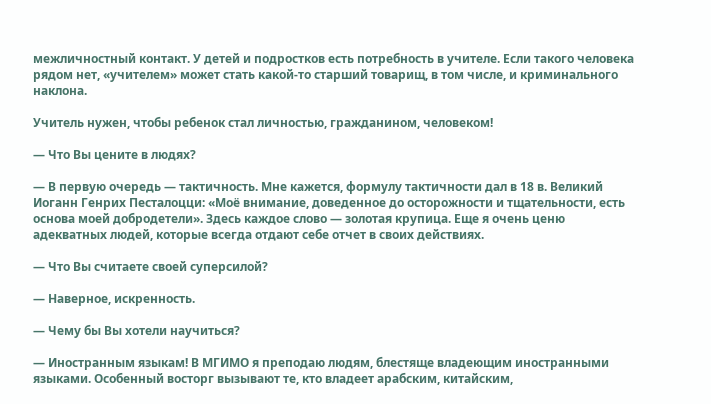межличностный контакт. У детей и подростков есть потребность в учителе. Если такого человека рядом нет, «учителем» может стать какой-то старший товарищ, в том числе, и криминального наклона.

Учитель нужен, чтобы ребенок стал личностью, гражданином, человеком!

— Что Вы цените в людях?

— В первую очередь — тактичность. Мне кажется, формулу тактичности дал в 18 в. Великий Иоганн Генрих Песталоцци: «Моё внимание, доведенное до осторожности и тщательности, есть основа моей добродетели». Здесь каждое слово — золотая крупица. Еще я очень ценю адекватных людей, которые всегда отдают себе отчет в своих действиях.

— Что Вы считаете своей суперсилой?

— Наверное, искренность.

— Чему бы Вы хотели научиться?

— Иностранным языкам! В МГИМО я преподаю людям, блестяще владеющим иностранными языками. Особенный восторг вызывают те, кто владеет арабским, китайским,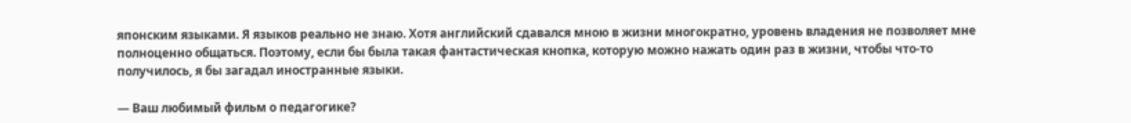японским языками. Я языков реально не знаю. Хотя английский сдавался мною в жизни многократно, уровень владения не позволяет мне полноценно общаться. Поэтому, если бы была такая фантастическая кнопка, которую можно нажать один раз в жизни, чтобы что-то получилось, я бы загадал иностранные языки.

— Ваш любимый фильм о педагогике?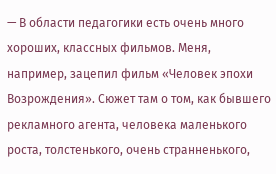— В области педагогики есть очень много хороших, классных фильмов. Меня, например, зацепил фильм «Человек эпохи Возрождения». Сюжет там о том, как бывшего рекламного агента, человека маленького роста, толстенького, очень странненького,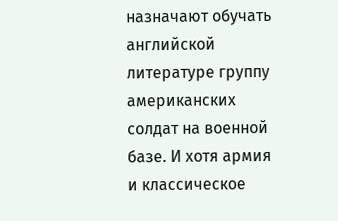назначают обучать английской литературе группу американских солдат на военной базе. И хотя армия и классическое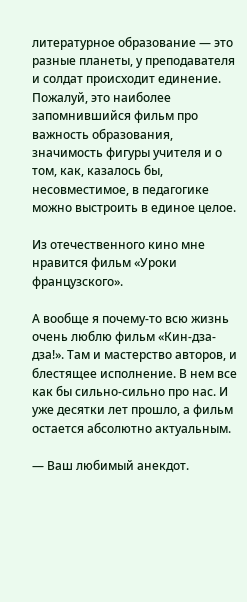литературное образование — это разные планеты, у преподавателя и солдат происходит единение. Пожалуй, это наиболее запомнившийся фильм про важность образования, значимость фигуры учителя и о том, как, казалось бы, несовместимое, в педагогике можно выстроить в единое целое.

Из отечественного кино мне нравится фильм «Уроки французского».

А вообще я почему-то всю жизнь очень люблю фильм «Кин-дза-дза!». Там и мастерство авторов, и блестящее исполнение. В нем все как бы сильно-сильно про нас. И уже десятки лет прошло, а фильм остается абсолютно актуальным.

— Ваш любимый анекдот.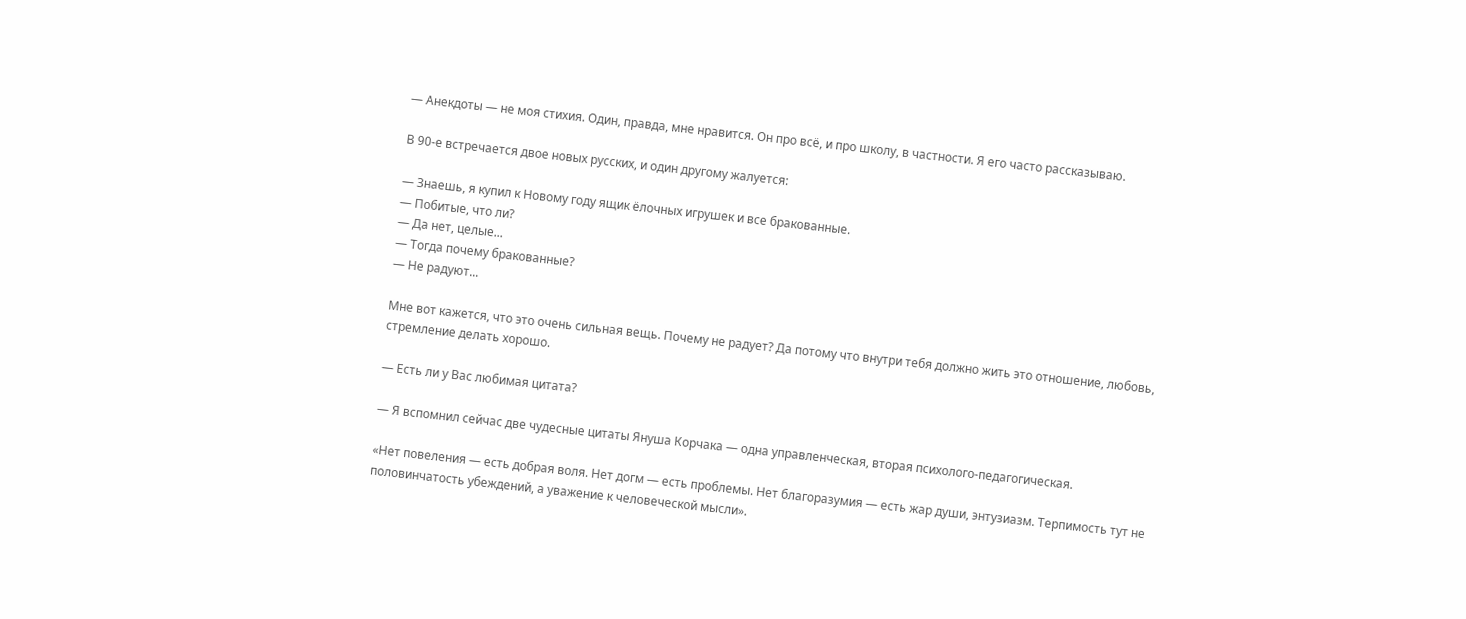— Анекдоты — не моя стихия. Один, правда, мне нравится. Он про всё, и про школу, в частности. Я его часто рассказываю.

В 90-е встречается двое новых русских, и один другому жалуется:

— Знаешь, я купил к Новому году ящик ёлочных игрушек и все бракованные.
— Побитые, что ли?
— Да нет, целые...
— Тогда почему бракованные?
— Не радуют...

Мне вот кажется, что это очень сильная вещь. Почему не радует? Да потому что внутри тебя должно жить это отношение, любовь, стремление делать хорошо.

— Есть ли у Вас любимая цитата?

— Я вспомнил сейчас две чудесные цитаты Януша Корчака — одна управленческая, вторая психолого-педагогическая.

«Нет повеления — есть добрая воля. Нет догм — есть проблемы. Нет благоразумия — есть жар души, энтузиазм. Терпимость тут не половинчатость убеждений, а уважение к человеческой мысли».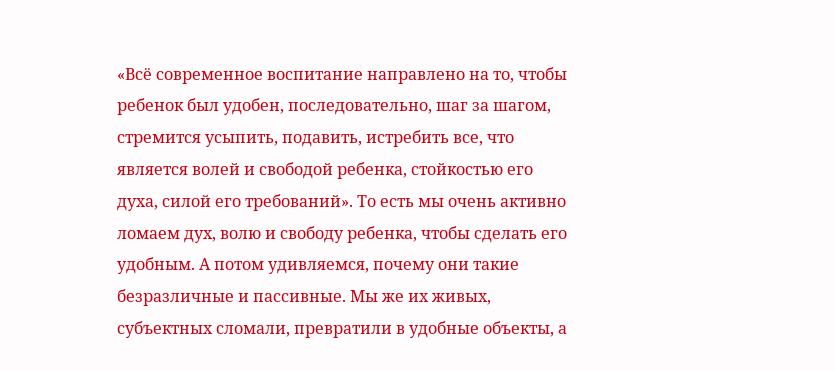«Всё современное воспитание направлено на то, чтобы ребенок был удобен, последовательно, шаг за шагом, стремится усыпить, подавить, истребить все, что является волей и свободой ребенка, стойкостью его духа, силой его требований». То есть мы очень активно ломаем дух, волю и свободу ребенка, чтобы сделать его удобным. А потом удивляемся, почему они такие безразличные и пассивные. Мы же их живых, субъектных сломали, превратили в удобные объекты, а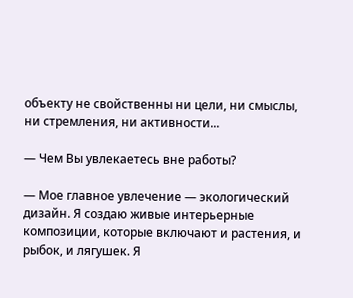объекту не свойственны ни цели, ни смыслы, ни стремления, ни активности...

— Чем Вы увлекаетесь вне работы?

— Мое главное увлечение — экологический дизайн. Я создаю живые интерьерные композиции, которые включают и растения, и рыбок, и лягушек. Я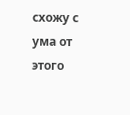схожу с ума от этого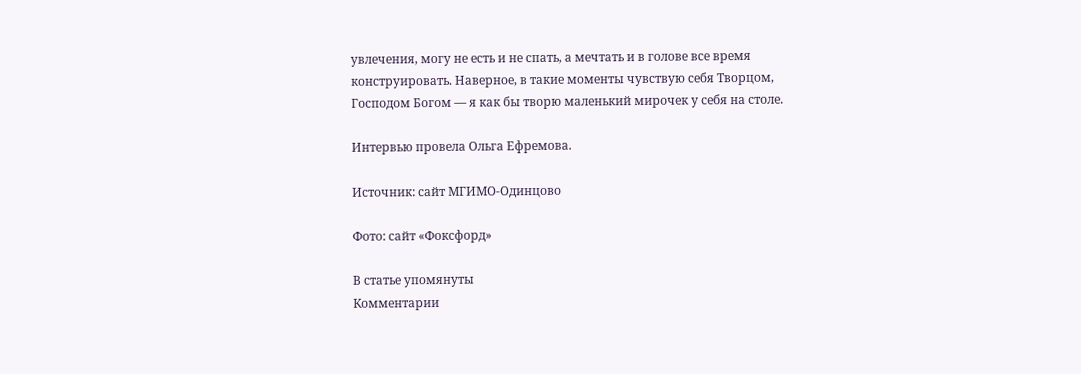увлечения, могу не есть и не спать, а мечтать и в голове все время конструировать. Наверное, в такие моменты чувствую себя Творцом, Господом Богом — я как бы творю маленький мирочек у себя на столе.

Интервью провела Ольга Ефремова.

Источник: сайт МГИМО-Одинцово

Фото: сайт «Фоксфорд»

В статье упомянуты
Комментарии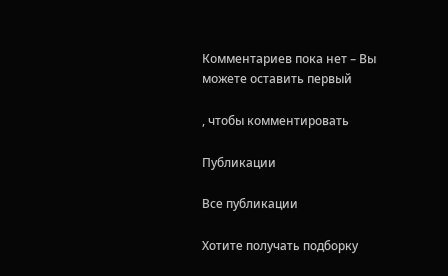Комментариев пока нет – Вы можете оставить первый

, чтобы комментировать

Публикации

Все публикации

Хотите получать подборку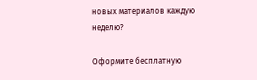новых материалов каждую неделю?

Оформите бесплатную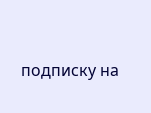подписку на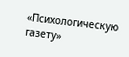«Психологическую газету»